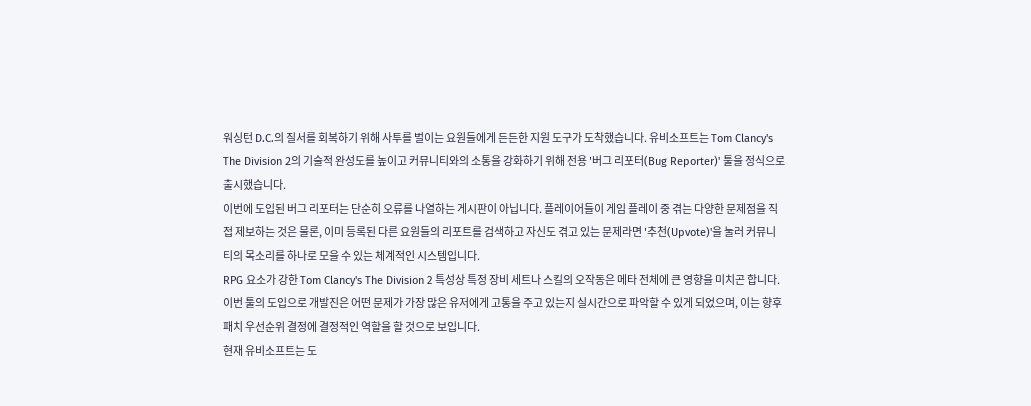워싱턴 D.C.의 질서를 회복하기 위해 사투를 벌이는 요원들에게 든든한 지원 도구가 도착했습니다. 유비소프트는 Tom Clancy's The Division 2의 기술적 완성도를 높이고 커뮤니티와의 소통을 강화하기 위해 전용 '버그 리포터(Bug Reporter)' 툴을 정식으로 출시했습니다.
이번에 도입된 버그 리포터는 단순히 오류를 나열하는 게시판이 아닙니다. 플레이어들이 게임 플레이 중 겪는 다양한 문제점을 직접 제보하는 것은 물론, 이미 등록된 다른 요원들의 리포트를 검색하고 자신도 겪고 있는 문제라면 '추천(Upvote)'을 눌러 커뮤니티의 목소리를 하나로 모을 수 있는 체계적인 시스템입니다.
RPG 요소가 강한 Tom Clancy's The Division 2 특성상 특정 장비 세트나 스킬의 오작동은 메타 전체에 큰 영향을 미치곤 합니다. 이번 툴의 도입으로 개발진은 어떤 문제가 가장 많은 유저에게 고통을 주고 있는지 실시간으로 파악할 수 있게 되었으며, 이는 향후 패치 우선순위 결정에 결정적인 역할을 할 것으로 보입니다.
현재 유비소프트는 도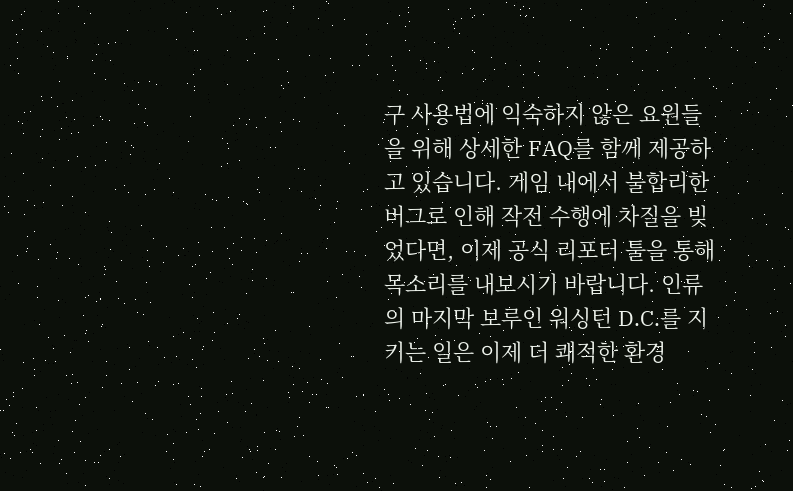구 사용법에 익숙하지 않은 요원들을 위해 상세한 FAQ를 함께 제공하고 있습니다. 게임 내에서 불합리한 버그로 인해 작전 수행에 차질을 빚었다면, 이제 공식 리포터 툴을 통해 목소리를 내보시기 바랍니다. 인류의 마지막 보루인 워싱턴 D.C.를 지키는 일은 이제 더 쾌적한 환경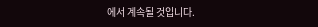에서 계속될 것입니다.